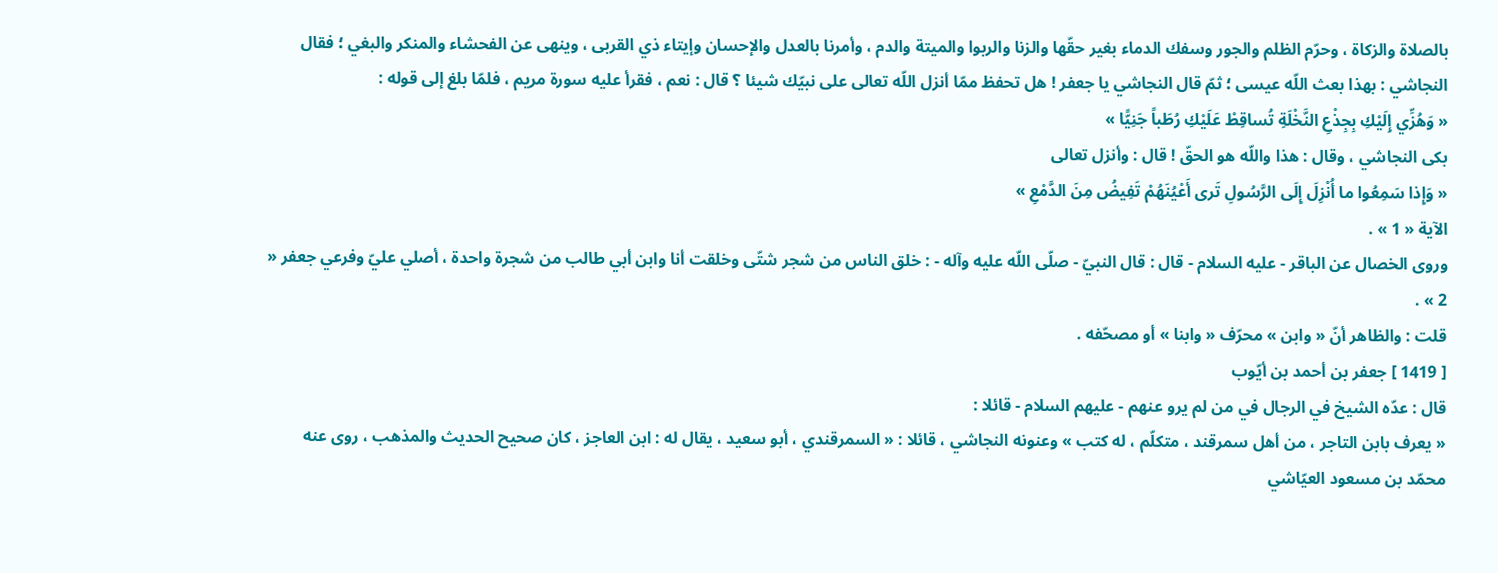بالصلاة والزكاة ، وحرّم الظلم والجور وسفك الدماء بغير حقّها والزنا والربوا والميتة والدم ، وأمرنا بالعدل والإحسان وإيتاء ذي القربى ، وينهى عن الفحشاء والمنكر والبغي ؛ فقال النجاشي : بهذا بعث اللّه عيسى ؛ ثمّ قال النجاشي يا جعفر ! هل تحفظ ممّا أنزل اللّه تعالى على نبيّك شيئا ؟ قال : نعم ، فقرأ عليه سورة مريم ، فلمّا بلغ إلى قوله :
« وَهُزِّي إِلَيْكِ بِجِذْعِ النَّخْلَةِ تُساقِطْ عَلَيْكِ رُطَباً جَنِيًّا »
بكى النجاشي ، وقال : هذا واللّه هو الحقّ ! قال : وأنزل تعالى
« وَإِذا سَمِعُوا ما أُنْزِلَ إِلَى الرَّسُولِ تَرى أَعْيُنَهُمْ تَفِيضُ مِنَ الدَّمْعِ »
الآية « 1 » .
وروى الخصال عن الباقر - عليه السلام - قال : قال النبيّ - صلّى اللّه عليه وآله - : خلق الناس من شجر شتّى وخلقت أنا وابن أبي طالب من شجرة واحدة ، أصلي عليّ وفرعي جعفر « 2 » .
قلت : والظاهر أنّ « وابن » محرّف « وابنا » أو مصحّفه .
[ 1419 ] جعفر بن أحمد بن أيّوب
قال : عدّه الشيخ في الرجال في من لم يرو عنهم - عليهم السلام - قائلا :
« يعرف بابن التاجر ، من أهل سمرقند ، متكلّم ، له كتب » وعنونه النجاشي ، قائلا : « السمرقندي ، أبو سعيد ، يقال له : ابن العاجز ، كان صحيح الحديث والمذهب ، روى عنه محمّد بن مسعود العيّاشي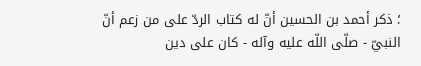؛ ذكر أحمد بن الحسين أنّ له كتاب الردّ على من زعم أنّ النبيّ - صلّى اللّه عليه وآله - كان على دين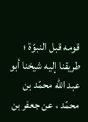قومه قبل النبوّة ؛ طريقنا إليه شيخنا أبو عبد اللّه محمّد بن محمّد ، عن جعفر بن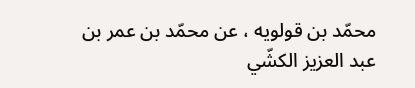محمّد بن قولويه ، عن محمّد بن عمر بن عبد العزيز الكشّي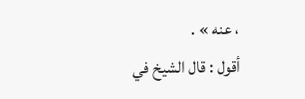، عنه » .
أقول : قال الشيخ في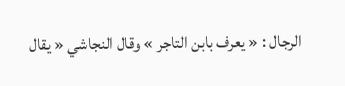الرجال : « يعرف بابن التاجر » وقال النجاشي « يقال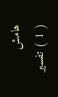هامش
( 1 ) تفسير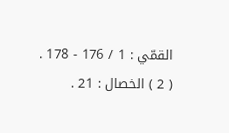القمّي : 1 / 176 - 178 .
( 2 ) الخصال : 21 .